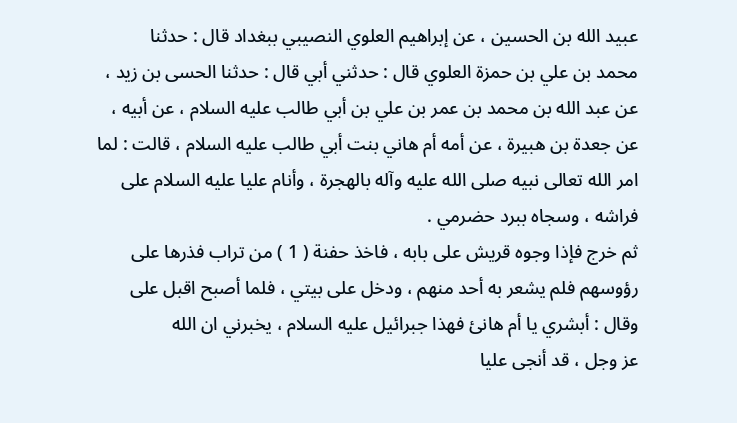عبيد الله بن الحسين ، عن إبراهيم العلوي النصيبي ببغداد قال : حدثنا
محمد بن علي بن حمزة العلوي قال : حدثني أبي قال : حدثنا الحسى بن زيد ،
عن عبد الله بن محمد بن عمر بن علي بن أبي طالب عليه السلام ، عن أبيه ،
عن جعدة بن هبيرة ، عن أمه أم هاني بنت أبي طالب عليه السلام ، قالت : لما
امر الله تعالى نبيه صلى الله عليه وآله بالهجرة ، وأنام عليا عليه السلام على
فراشه ، وسجاه ببرد حضرمي .
ثم خرج فإذا وجوه قريش على بابه ، فاخذ حفنة ( 1 ) من تراب فذرها على
رؤوسهم فلم يشعر به أحد منهم ، ودخل على بيتي ، فلما أصبح اقبل على
وقال : أبشري يا أم هانئ فهذا جبرائيل عليه السلام ، يخبرني ان الله
عز وجل ، قد أنجى عليا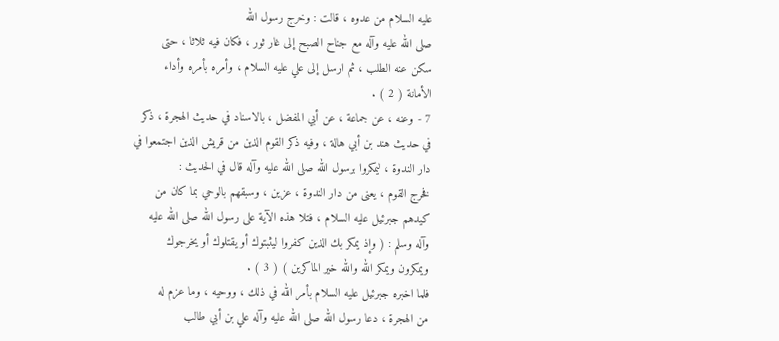عليه السلام من عدوه ، قالت : وخرج رسول الله
صلى الله عليه وآله مع جناح الصبح إلى غار ثور ، فكان فيه ثلاثا ، حتى
سكن عنه الطلب ، ثم ارسل إلى علي عليه السلام ، وأمره بأمره وأداء
الأمانة ( 2 ) .
7 - وعنه ، عن جماعة ، عن أبي المفضل ، بالاسناد في حديث الهجرة ، ذكر
في حديث هند بن أبي هالة ، وفيه ذكر القوم الذين من قريش الذين اجتمعوا في
دار الندوة ، ليمكروا برسول الله صلى الله عليه وآله قال في الحديث :
فخرج القوم ، يعنى من دار الندوة ، عزين ، وسبقهم بالوحي بما كان من
كيدهم جبرئيل عليه السلام ، فتلا هذه الآية على رسول الله صلى الله عليه
وآله وسلم : ( وإذ يمكر بك الذين كفروا ليثبتوك أو يقتلوك أو يخرجوك
ويمكرون ويمكر الله والله خير الماكرين ) ( 3 ) .
فلما اخبره جبرئيل عليه السلام بأمر الله في ذلك ، ووحيه ، وما عزم له
من الهجرة ، دعا رسول الله صلى الله عليه وآله علي بن أبي طالب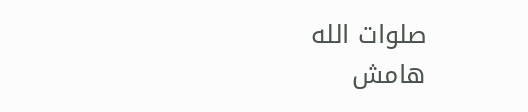صلوات الله
هامش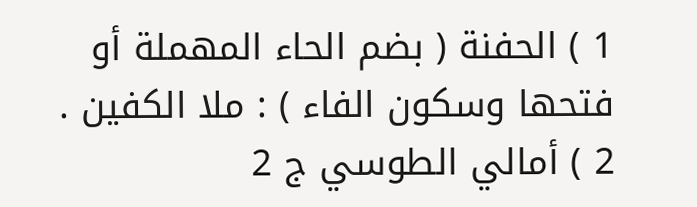1 ) الحفنة ( بضم الحاء المهملة أو فتحها وسكون الفاء ) : ملا الكفين .
2 ) أمالي الطوسي ج 2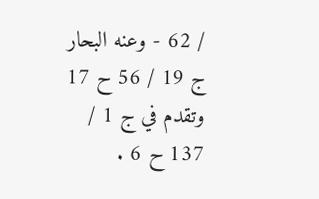/ 62 - وعنه البحار ج 19 / 56 ح 17 وتقدم في ج 1 / 137 ح 6 .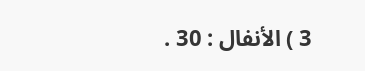3 ) الأنفال : 30 .